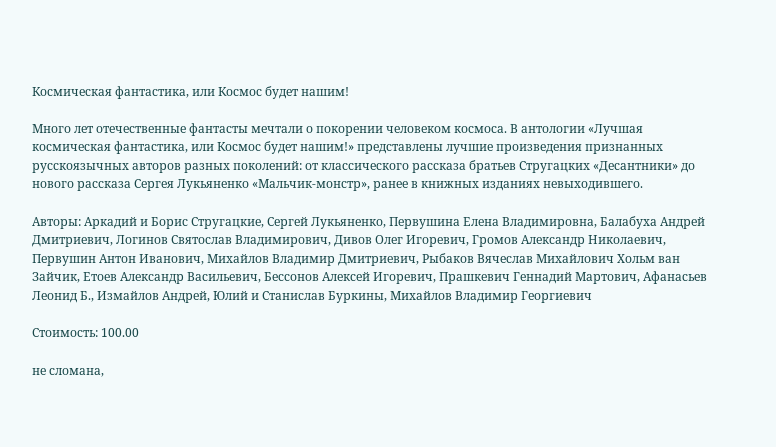Космическая фантастика, или Космос будет нашим!

Много лет отечественные фантасты мечтали о покорении человеком космоса. В антологии «Лучшая космическая фантастика, или Космос будет нашим!» представлены лучшие произведения признанных русскоязычных авторов разных поколений: от классического рассказа братьев Стругацких «Десантники» до нового рассказа Сергея Лукьяненко «Мальчик-монстр», ранее в книжных изданиях невыходившего.

Авторы: Аркадий и Борис Стругацкие, Сергей Лукьяненко, Первушина Елена Владимировна, Балабуха Андрей Дмитриевич, Логинов Святослав Владимирович, Дивов Олег Игоревич, Громов Александр Николаевич, Первушин Антон Иванович, Михайлов Владимир Дмитриевич, Рыбаков Вячеслав Михайлович Хольм ван Зайчик, Етоев Александр Васильевич, Бессонов Алексей Игоревич, Прашкевич Геннадий Мартович, Афанасьев Леонид Б., Измайлов Андрей, Юлий и Станислав Буркины, Михайлов Владимир Георгиевич

Стоимость: 100.00

не сломана,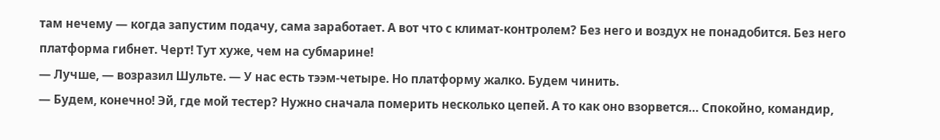там нечему — когда запустим подачу, сама заработает. А вот что с климат-контролем? Без него и воздух не понадобится. Без него платформа гибнет. Черт! Тут хуже, чем на субмарине!
— Лучше, — возразил Шульте. — У нас есть тээм-четыре. Но платформу жалко. Будем чинить.
— Будем, конечно! Эй, где мой тестер? Нужно сначала померить несколько цепей. А то как оно взорвется… Спокойно, командир,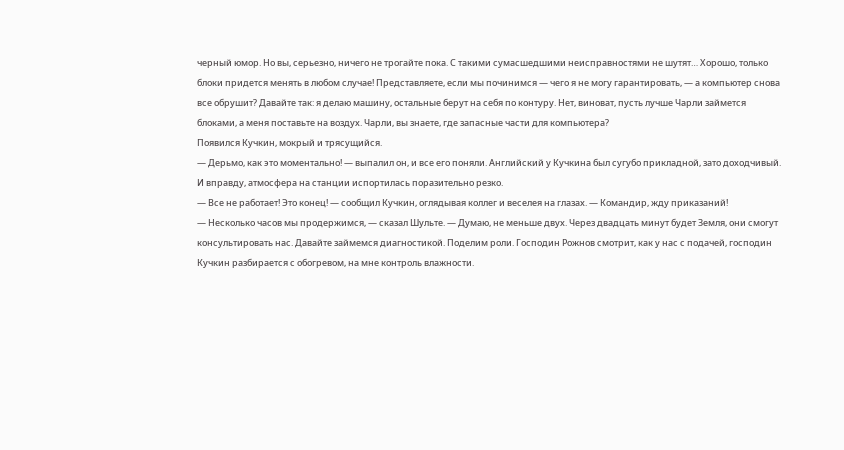черный юмор. Но вы, серьезно, ничего не трогайте пока. С такими сумасшедшими неисправностями не шутят… Хорошо, только блоки придется менять в любом случае! Представляете, если мы починимся — чего я не могу гарантировать, — а компьютер снова все обрушит? Давайте так: я делаю машину, остальные берут на себя по контуру. Нет, виноват, пусть лучше Чарли займется блоками, а меня поставьте на воздух. Чарли, вы знаете, где запасные части для компьютера?
Появился Кучкин, мокрый и трясущийся.
— Дерьмо, как это моментально! — выпалил он, и все его поняли. Английский у Кучкина был сугубо прикладной, зато доходчивый.
И вправду, атмосфера на станции испортилась поразительно резко.
— Все не работает! Это конец! — сообщил Кучкин, оглядывая коллег и веселея на глазах. — Командир, жду приказаний!
— Несколько часов мы продержимся, — сказал Шульте. — Думаю, не меньше двух. Через двадцать минут будет Земля, они смогут консультировать нас. Давайте займемся диагностикой. Поделим роли. Господин Рожнов смотрит, как у нас с подачей, господин Кучкин разбирается с обогревом, на мне контроль влажности.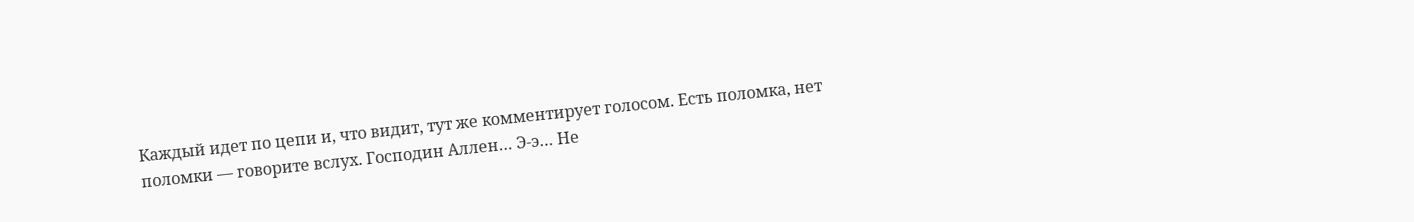Каждый идет по цепи и, что видит, тут же комментирует голосом. Есть поломка, нет поломки — говорите вслух. Господин Аллен… Э-э… Не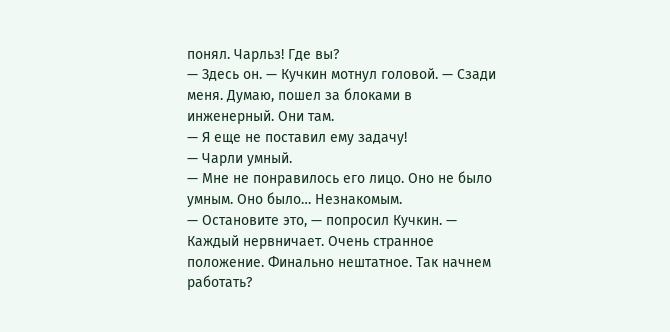понял. Чарльз! Где вы?
— Здесь он. — Кучкин мотнул головой. — Сзади меня. Думаю, пошел за блоками в инженерный. Они там.
— Я еще не поставил ему задачу!
— Чарли умный.
— Мне не понравилось его лицо. Оно не было умным. Оно было… Незнакомым.
— Остановите это, — попросил Кучкин. — Каждый нервничает. Очень странное положение. Финально нештатное. Так начнем работать?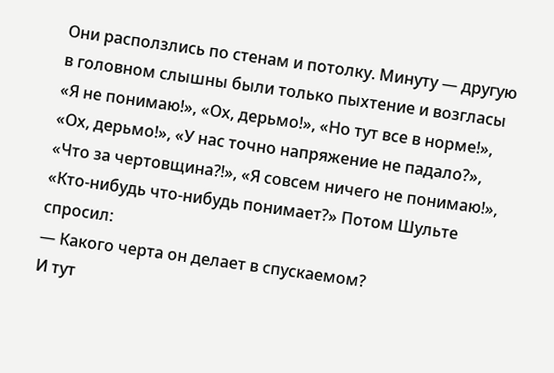Они расползлись по стенам и потолку. Минуту — другую в головном слышны были только пыхтение и возгласы «Я не понимаю!», «Ох, дерьмо!», «Но тут все в норме!», «Ох, дерьмо!», «У нас точно напряжение не падало?», «Что за чертовщина?!», «Я совсем ничего не понимаю!», «Кто-нибудь что-нибудь понимает?» Потом Шульте спросил:
— Какого черта он делает в спускаемом?
И тут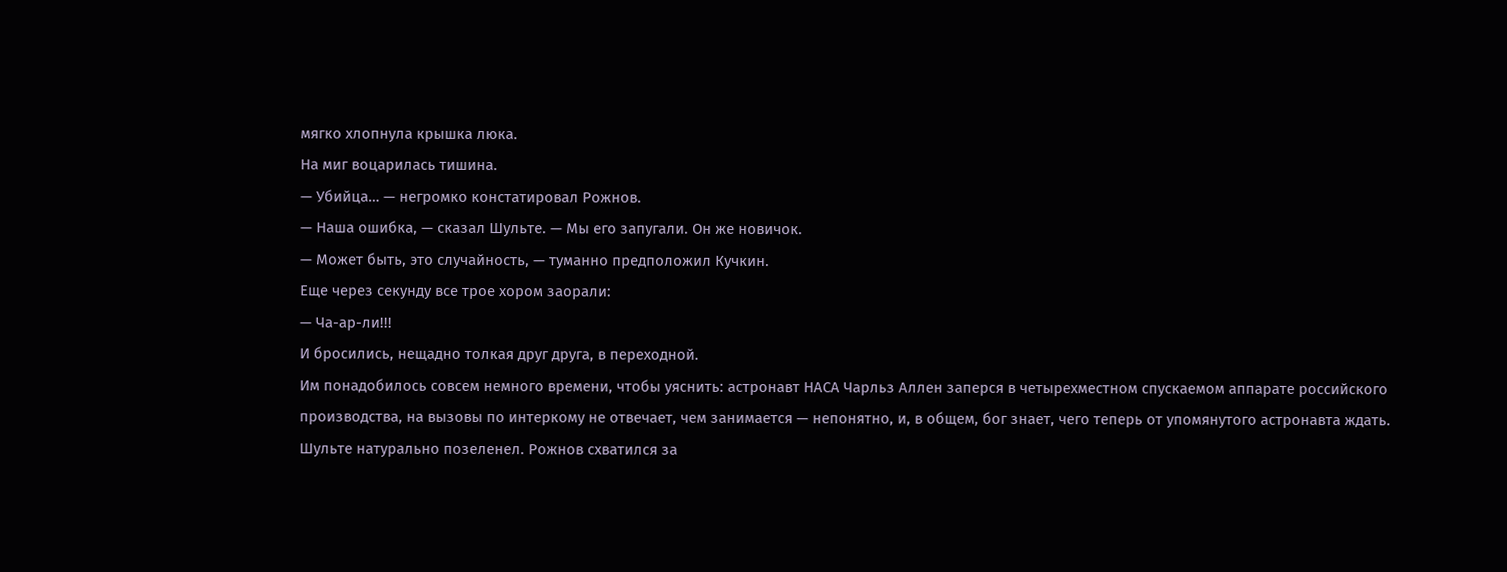мягко хлопнула крышка люка.
На миг воцарилась тишина.
— Убийца… — негромко констатировал Рожнов.
— Наша ошибка, — сказал Шульте. — Мы его запугали. Он же новичок.
— Может быть, это случайность, — туманно предположил Кучкин.
Еще через секунду все трое хором заорали:
— Ча-ар-ли!!!
И бросились, нещадно толкая друг друга, в переходной.
Им понадобилось совсем немного времени, чтобы уяснить: астронавт НАСА Чарльз Аллен заперся в четырехместном спускаемом аппарате российского производства, на вызовы по интеркому не отвечает, чем занимается — непонятно, и, в общем, бог знает, чего теперь от упомянутого астронавта ждать.
Шульте натурально позеленел. Рожнов схватился за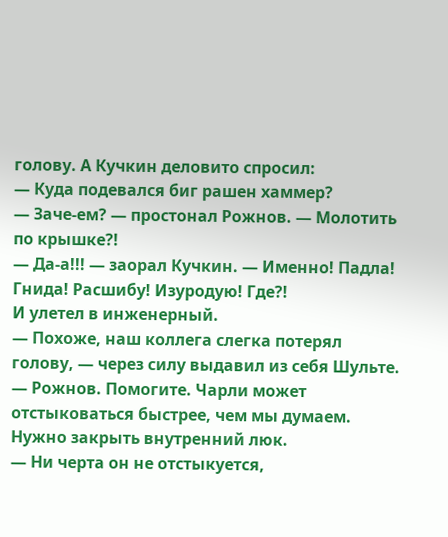голову. А Кучкин деловито спросил:
— Куда подевался биг рашен хаммер?
— Заче-ем? — простонал Рожнов. — Молотить по крышке?!
— Да-а!!! — заорал Кучкин. — Именно! Падла! Гнида! Расшибу! Изуродую! Где?!
И улетел в инженерный.
— Похоже, наш коллега слегка потерял голову, — через силу выдавил из себя Шульте. — Рожнов. Помогите. Чарли может отстыковаться быстрее, чем мы думаем. Нужно закрыть внутренний люк.
— Ни черта он не отстыкуется,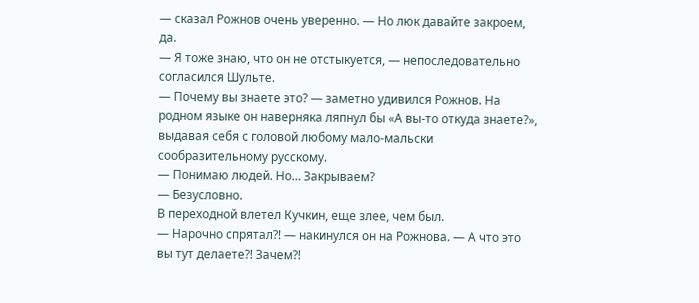— сказал Рожнов очень уверенно. — Но люк давайте закроем, да.
— Я тоже знаю, что он не отстыкуется, — непоследовательно согласился Шульте.
— Почему вы знаете это? — заметно удивился Рожнов. На родном языке он наверняка ляпнул бы «А вы-то откуда знаете?», выдавая себя с головой любому мало-мальски сообразительному русскому.
— Понимаю людей. Но… Закрываем?
— Безусловно.
В переходной влетел Кучкин, еще злее, чем был.
— Нарочно спрятал?! — накинулся он на Рожнова. — А что это вы тут делаете?! Зачем?!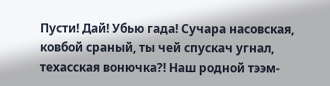Пусти! Дай! Убью гада! Сучара насовская, ковбой сраный, ты чей спускач угнал, техасская вонючка?! Наш родной тээм-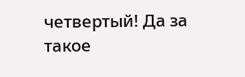четвертый! Да за такое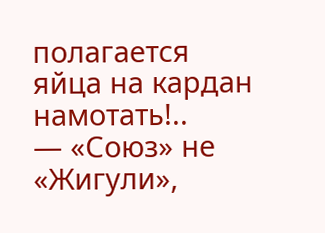полагается яйца на кардан намотать!..
— «Союз» не «Жигули»,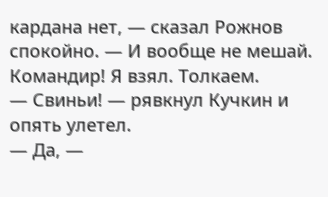кардана нет, — сказал Рожнов спокойно. — И вообще не мешай. Командир! Я взял. Толкаем.
— Свиньи! — рявкнул Кучкин и опять улетел.
— Да, —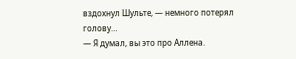вздохнул Шульте, — немного потерял голову…
— Я думал, вы это про Аллена.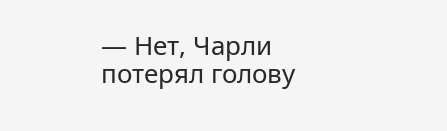— Нет, Чарли потерял голову